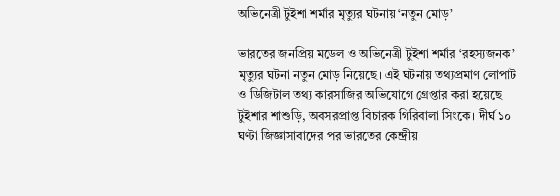অভিনেত্রী টুইশা শর্মার মৃত্যুর ঘটনায় ‘নতুন মোড়’

ভারতের জনপ্রিয় মডেল ও অভিনেত্রী টুইশা শর্মার ‘রহস্যজনক’ মৃত্যুর ঘটনা নতুন মোড় নিয়েছে। এই ঘটনায় তথ্যপ্রমাণ লোপাট ও ডিজিটাল তথ্য কারসাজির অভিযোগে গ্রেপ্তার করা হয়েছে টুইশার শাশুড়ি, অবসরপ্রাপ্ত বিচারক গিরিবালা সিংকে। দীর্ঘ ১০ ঘণ্টা জিজ্ঞাসাবাদের পর ভারতের কেন্দ্রীয়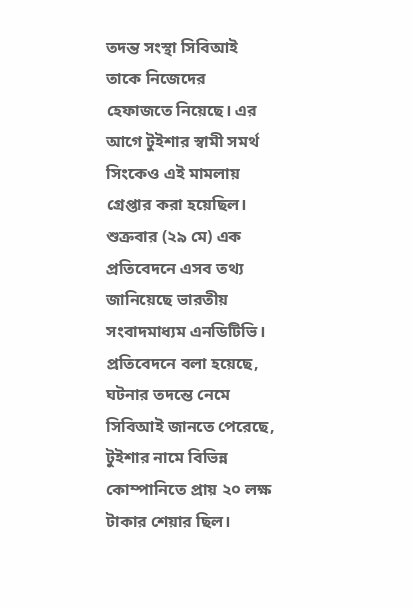তদন্ত সংস্থা সিবিআই তাকে নিজেদের হেফাজতে নিয়েছে। এর আগে টুইশার স্বামী সমর্থ সিংকেও এই মামলায় গ্রেপ্তার করা হয়েছিল। শুক্রবার (২৯ মে) এক প্রতিবেদনে এসব তথ্য জানিয়েছে ভারতীয় সংবাদমাধ্যম এনডিটিভি। প্রতিবেদনে বলা হয়েছে, ঘটনার তদন্তে নেমে সিবিআই জানতে পেরেছে, টুইশার নামে বিভিন্ন কোম্পানিতে প্রায় ২০ লক্ষ টাকার শেয়ার ছিল।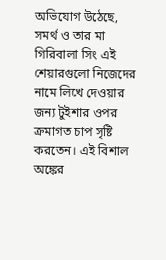অভিযোগ উঠেছে, সমর্থ ও তার মা গিরিবালা সিং এই শেয়ারগুলো নিজেদের নামে লিখে দেওয়ার জন্য টুইশার ওপর ক্রমাগত চাপ সৃষ্টি করতেন। এই বিশাল অঙ্কের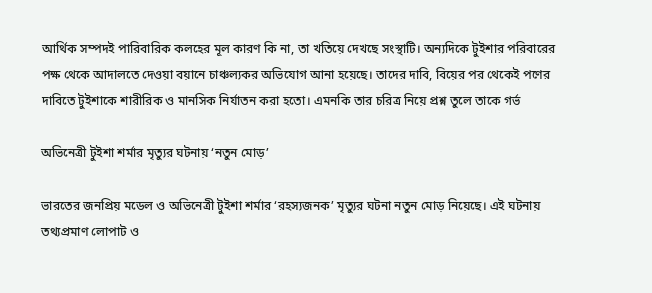আর্থিক সম্পদই পারিবারিক কলহের মূল কারণ কি না, তা খতিয়ে দেখছে সংস্থাটি। অন্যদিকে টুইশার পরিবারের পক্ষ থেকে আদালতে দেওয়া বয়ানে চাঞ্চল্যকর অভিযোগ আনা হয়েছে। তাদের দাবি, বিয়ের পর থেকেই পণের দাবিতে টুইশাকে শারীরিক ও মানসিক নির্যাতন করা হতো। এমনকি তার চরিত্র নিয়ে প্রশ্ন তুলে তাকে গর্ভ

অভিনেত্রী টুইশা শর্মার মৃত্যুর ঘটনায় ‘নতুন মোড়’

ভারতের জনপ্রিয় মডেল ও অভিনেত্রী টুইশা শর্মার ‘রহস্যজনক’ মৃত্যুর ঘটনা নতুন মোড় নিয়েছে। এই ঘটনায় তথ্যপ্রমাণ লোপাট ও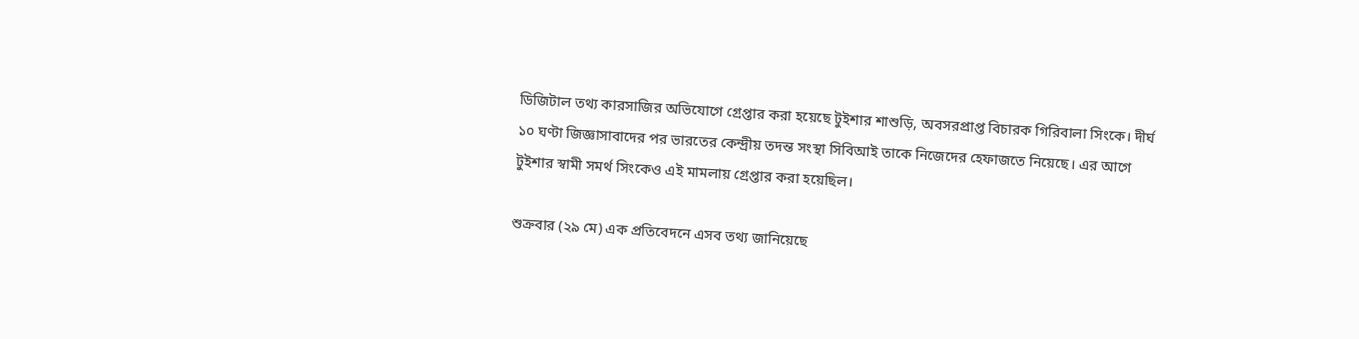ডিজিটাল তথ্য কারসাজির অভিযোগে গ্রেপ্তার করা হয়েছে টুইশার শাশুড়ি, অবসরপ্রাপ্ত বিচারক গিরিবালা সিংকে। দীর্ঘ ১০ ঘণ্টা জিজ্ঞাসাবাদের পর ভারতের কেন্দ্রীয় তদন্ত সংস্থা সিবিআই তাকে নিজেদের হেফাজতে নিয়েছে। এর আগে টুইশার স্বামী সমর্থ সিংকেও এই মামলায় গ্রেপ্তার করা হয়েছিল।

শুক্রবার (২৯ মে) এক প্রতিবেদনে এসব তথ্য জানিয়েছে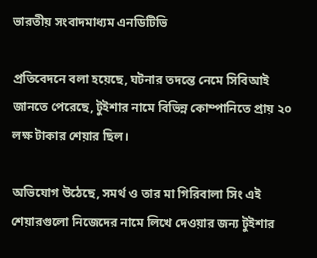ভারতীয় সংবাদমাধ্যম এনডিটিভি

প্রতিবেদনে বলা হয়েছে, ঘটনার তদন্তে নেমে সিবিআই জানতে পেরেছে, টুইশার নামে বিভিন্ন কোম্পানিতে প্রায় ২০ লক্ষ টাকার শেয়ার ছিল।

অভিযোগ উঠেছে, সমর্থ ও তার মা গিরিবালা সিং এই শেয়ারগুলো নিজেদের নামে লিখে দেওয়ার জন্য টুইশার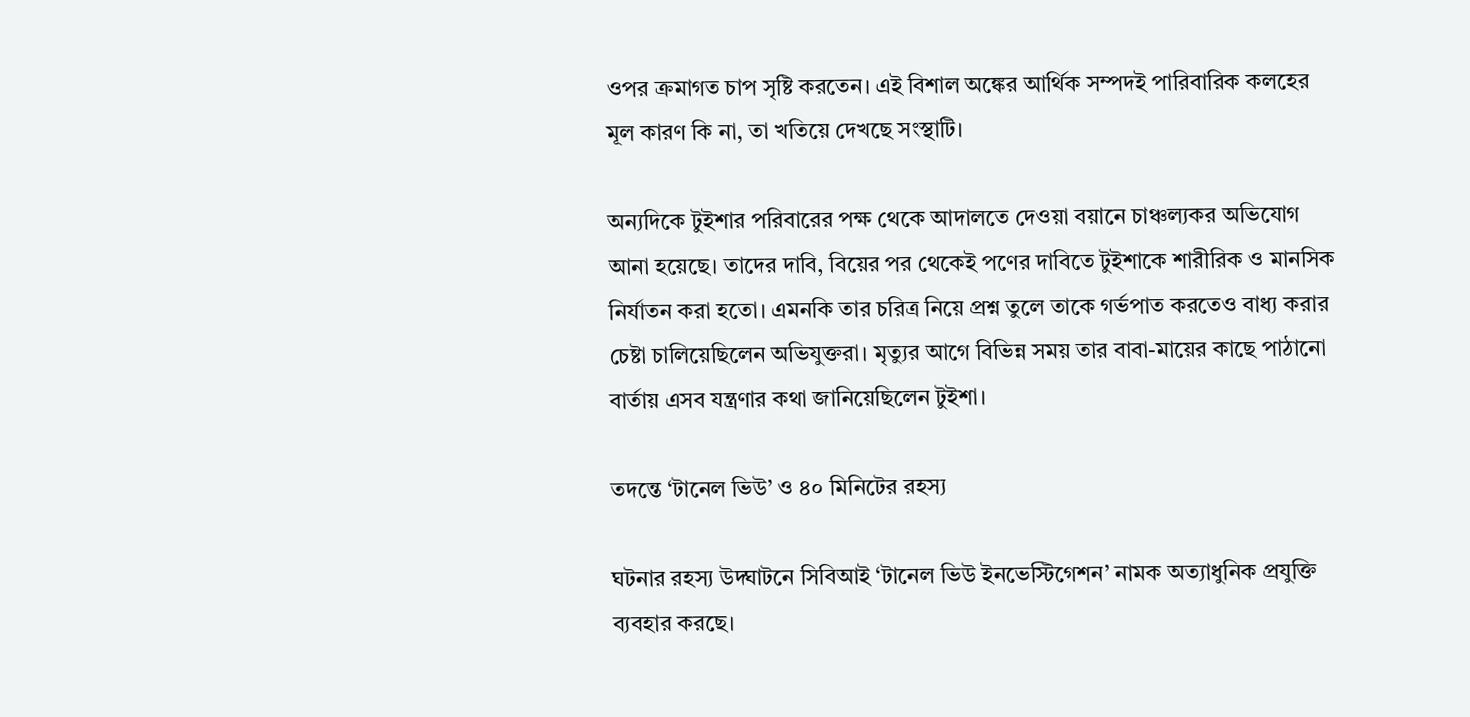ওপর ক্রমাগত চাপ সৃষ্টি করতেন। এই বিশাল অঙ্কের আর্থিক সম্পদই পারিবারিক কলহের মূল কারণ কি না, তা খতিয়ে দেখছে সংস্থাটি।

অন্যদিকে টুইশার পরিবারের পক্ষ থেকে আদালতে দেওয়া বয়ানে চাঞ্চল্যকর অভিযোগ আনা হয়েছে। তাদের দাবি, বিয়ের পর থেকেই পণের দাবিতে টুইশাকে শারীরিক ও মানসিক নির্যাতন করা হতো। এমনকি তার চরিত্র নিয়ে প্রশ্ন তুলে তাকে গর্ভপাত করতেও বাধ্য করার চেষ্টা চালিয়েছিলেন অভিযুক্তরা। মৃত্যুর আগে বিভিন্ন সময় তার বাবা-মায়ের কাছে পাঠানো বার্তায় এসব যন্ত্রণার কথা জানিয়েছিলেন টুইশা।

তদন্তে ‘টানেল ভিউ’ ও ৪০ মিনিটের রহস্য

ঘটনার রহস্য উদ্ঘাটনে সিবিআই ‘টানেল ভিউ ইনভেস্টিগেশন’ নামক অত্যাধুনিক প্রযুক্তি ব্যবহার করছে।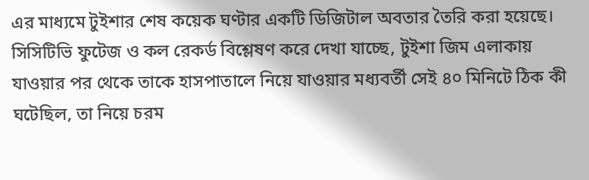এর মাধ্যমে টুইশার শেষ কয়েক ঘণ্টার একটি ডিজিটাল অবতার তৈরি করা হয়েছে। সিসিটিভি ফুটেজ ও কল রেকর্ড বিশ্লেষণ করে দেখা যাচ্ছে, টুইশা জিম এলাকায় যাওয়ার পর থেকে তাকে হাসপাতালে নিয়ে যাওয়ার মধ্যবর্তী সেই ৪০ মিনিটে ঠিক কী ঘটেছিল, তা নিয়ে চরম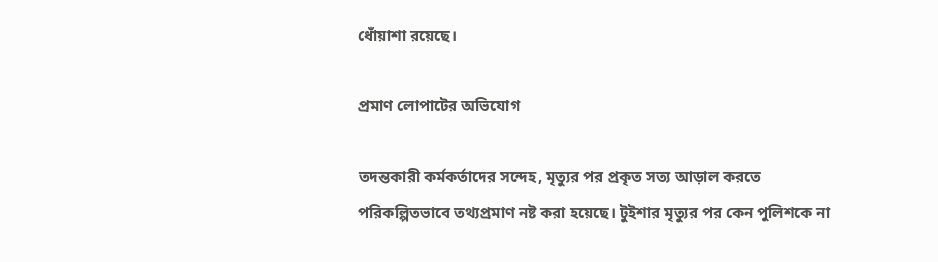ধোঁয়াশা রয়েছে।

প্রমাণ লোপাটের অভিযোগ

তদন্তকারী কর্মকর্তাদের সন্দেহ, মৃত্যুর পর প্রকৃত সত্য আড়াল করতে পরিকল্পিতভাবে তথ্যপ্রমাণ নষ্ট করা হয়েছে। টুইশার মৃত্যুর পর কেন পুলিশকে না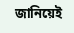জানিয়েই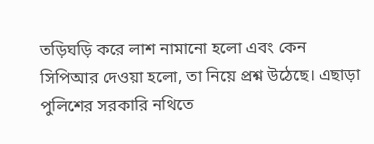তড়িঘড়ি করে লাশ নামানো হলো এবং কেন সিপিআর দেওয়া হলো, তা নিয়ে প্রশ্ন উঠেছে। এছাড়া পুলিশের সরকারি নথিতে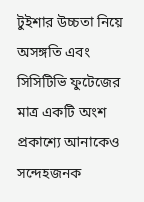টুইশার উচ্চতা নিয়ে অসঙ্গতি এবং সিসিটিভি ফুটেজের মাত্র একটি অংশ প্রকাশ্যে আনাকেও সন্দেহজনক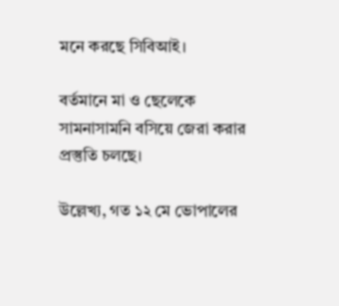মনে করছে সিবিআই।

বর্তমানে মা ও ছেলেকে সামনাসামনি বসিয়ে জেরা করার প্রস্তুতি চলছে।

উল্লেখ্য, গত ১২ মে ভোপালের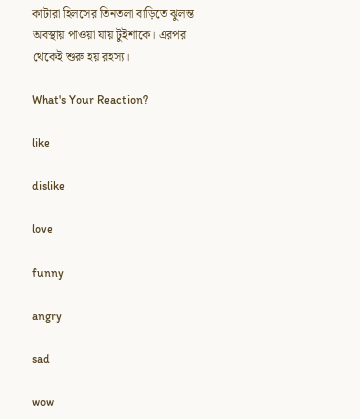কাটারা হিলসের তিনতলা বাড়িতে ঝুলন্ত অবস্থায় পাওয়া যায় টুইশাকে। এরপর থেকেই শুরু হয় রহস্য।

What's Your Reaction?

like

dislike

love

funny

angry

sad

wow